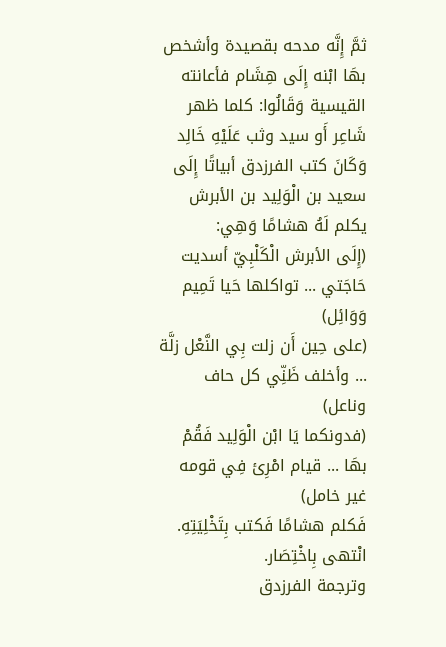ثمَّ إِنَّه مدحه بقصيدة وأشخص بهَا ابْنه إِلَى هِشَام فأعانته القيسية وَقَالُوا: كلما ظهر شَاعِر أَو سيد وثب عَلَيْهِ خَالِد وَكَانَ كتب الفرزدق أبياتًا إِلَى سعيد بن الْوَلِيد بن الأبرش يكلم لَهُ هشامًا وَهِي:
(إِلَى الأبرش الْكَلْبِيّ أسديت حَاجَتي ... تواكلها حَيا تَمِيم وَوَائِل)
(على حِين أَن زلت بِي النَّعْل زلَّة ... وأخلف ظَنِّي كل حاف وناعل)
(فدونكما يَا ابْن الْوَلِيد فَقُمْ بهَا ... قيام امْرِئ فِي قومه غير خامل)
فَكلم هشامًا فَكتب بِتَخْلِيَتِهِ. انْتهى بِاخْتِصَار.
وترجمة الفرزدق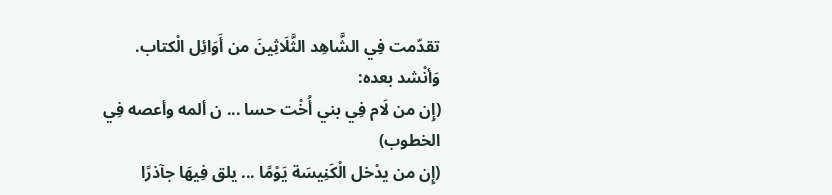تقدّمت فِي الشَّاهِد الثَّلَاثِينَ من أَوَائِل الْكتاب.
وَأنْشد بعده:
(إِن من لَام فِي بني أُخْت حسا ... ن ألمه وأعصه فِي الخطوب)
(إِن من يدْخل الْكَنِيسَة يَوْمًا ... يلق فِيهَا جآذرًا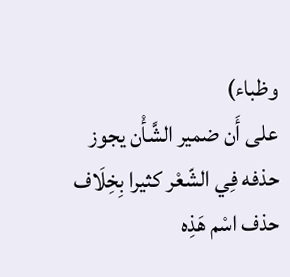وظباء)
على أَن ضمير الشَّأْن يجوز حذفه فِي الشّعْر كثيرا بِخِلَاف حذف اسْم هَذِه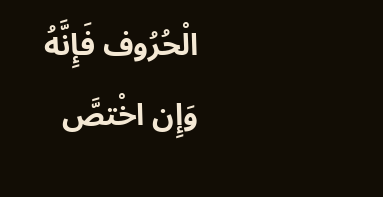الْحُرُوف فَإِنَّهُ وَإِن اخْتصَّ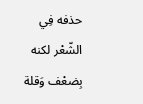حذفه فِي الشّعْر لكنه بِضعْف وَقلة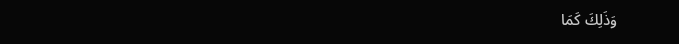وَذَلِكَ كَمَا